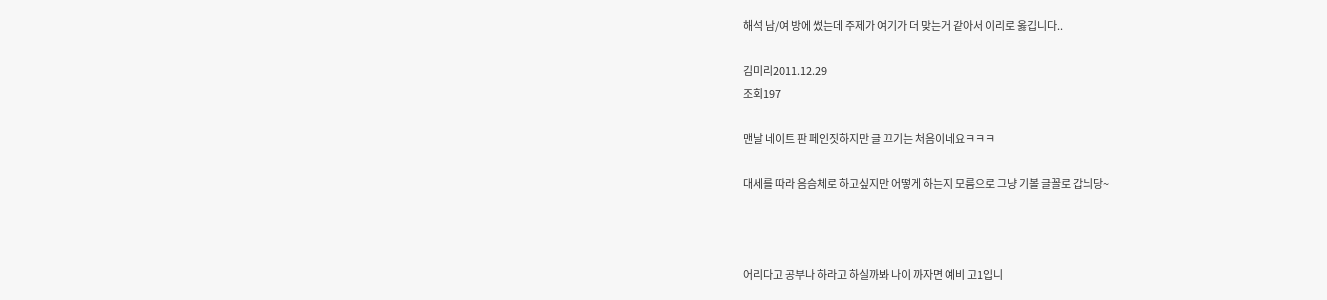해석 남/여 방에 썼는데 주제가 여기가 더 맞는거 같아서 이리로 옳깁니다..

김미리2011.12.29
조회197

맨날 네이트 판 페인짓하지만 글 끄기는 처음이네요ㅋㅋㅋ

대세를 따라 음슴체로 하고싶지만 어떻게 하는지 모름으로 그냥 기볼 글꼴로 갑늬당~



어리다고 공부나 하라고 하실까봐 나이 까자면 예비 고1입니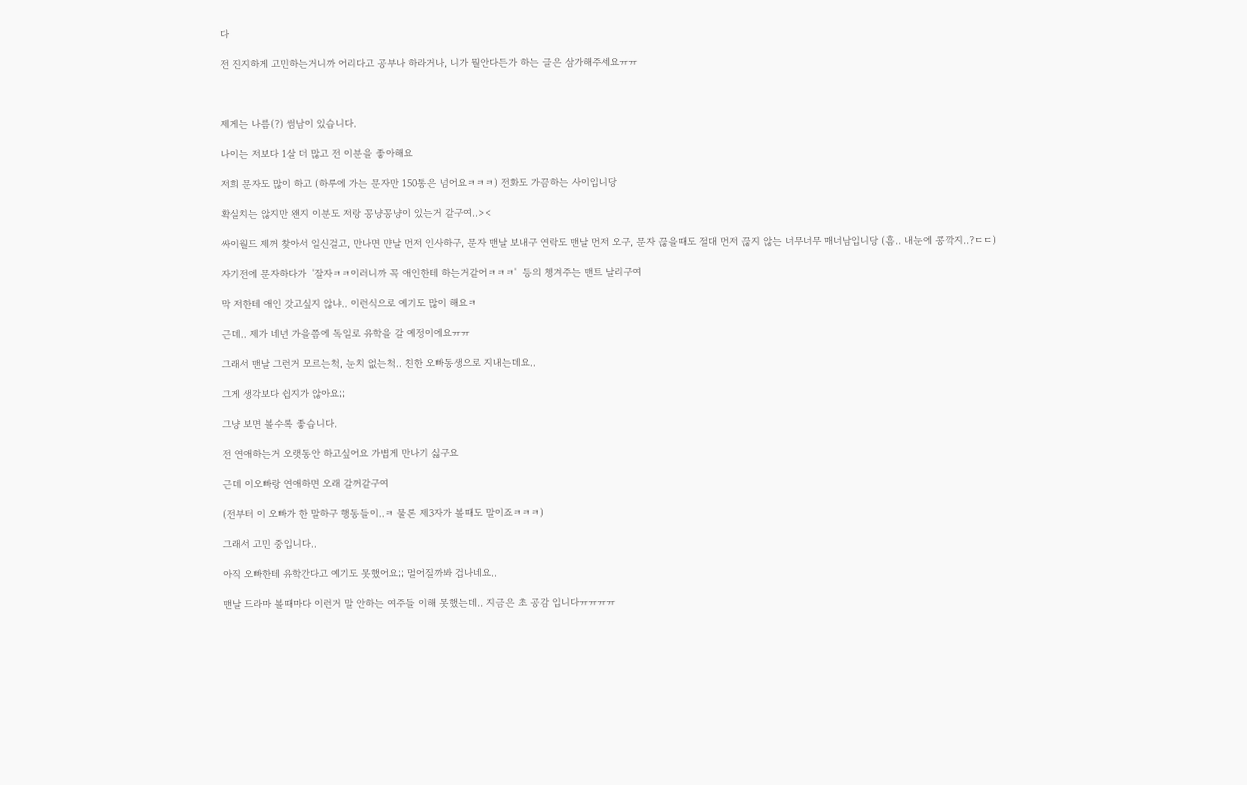다

전 진지하게 고민하는거니까 어리다고 공부나 하라거나, 니가 뭘안다든가 하는 글은 삼가해주세요ㅠㅠ



제게는 나름(?) 썸남이 있습니다.

나이는 저보다 1살 더 많고 전 이분을 좋아해요

저희 문자도 많이 하고 (하루에 가는 문자만 150통은 넘어요ㅋㅋㅋ) 전화도 가끔하는 사이입니당

확실치는 않지만 왠지 이분도 저랑 꽁냥꽁냥이 있는거 같구여..><

싸이월드 제꺼 찾아서 일신걸고, 만나면 먄날 먼저 인사하구, 문자 맨날 보내구 연락도 맨날 먼저 오구, 문자 끊을때도 절대 먼저 끊지 않는 너무너무 매너남입니당 (흠.. 내눈에 콩깍지..?ㄷㄷ)

자기전에 문자하다가  '잘자ㅋㅋ이러니까 꼭 애인한테 하는거같어ㅋㅋㅋ'  등의 쳉겨주는 맨트 날리구여

막 저한테 애인 갓고싶지 않냐.. 이런식으로 예기도 많이 해요ㅋ

근데.. 제가 네년 가을쯤에 독일로 유학을 갈 예정이에요ㅠㅠ

그래서 맨날 그런거 모르는척, 눈치 없는척.. 친한 오빠동생으로 지내는데요..

그게 생각보다 쉽지가 않아요;;

그냥 보면 볼수록 좋습니다.

전 연애하는거 오랫동안 하고싶어요 가볍게 만나기 싫구요

근데 이오빠랑 연애하면 오래 갈꺼같구여

(전부터 이 오빠가 한 말하구 행동들이..ㅋ 물론 제3자가 볼때도 말이죠ㅋㅋㅋ)

그래서 고민 중입니다..

아직 오빠한테 유학간다고 예기도 못했어요;; 멀어질까봐 겁나네요..

맨날 드라마 볼때마다 이런거 말 안하는 여주들 이해 못했는데.. 지금은 초 공감 입니다ㅠㅠㅠㅠ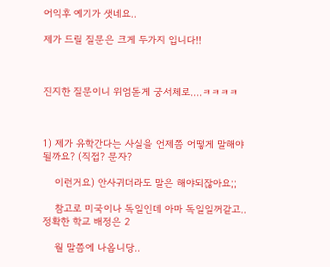어익후 예기가 샛네요..

제가 드릴 질문은 크게 두가지 입니다!!



진지한 질문이니 위엄돋게 궁서체로....ㅋㅋㅋㅋ



1) 제가 유학간다는 사실을 언제쯤 어떻게 말해야 될까요? (직접? 문자?

    이런거요) 안사귀더라도 말은 해야되잖아요;;

    참고로 미국이나 독일인데 아마 독일일꺼같고.. 정확한 학교 배정은 2

    월 말쯤에 나옵니당..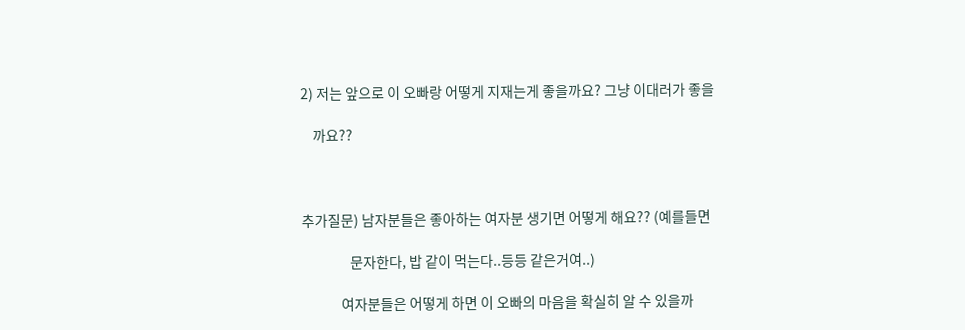2) 저는 앞으로 이 오빠랑 어떻게 지재는게 좋을까요? 그냥 이대러가 좋을

    까요??



추가질문) 남자분들은 좋아하는 여자분 생기면 어떻게 해요?? (예를들면

                문자한다, 밥 같이 먹는다..등등 같은거여..)

             여자분들은 어떻게 하면 이 오빠의 마음을 확실히 알 수 있을까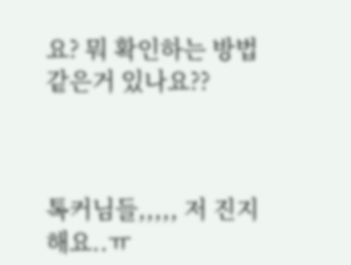요? 뭐 확인하는 방법 같은거 있나요??



톡커님들,,,,, 저 진지해요..ㅠ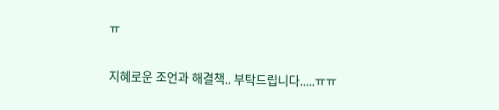ㅠ

지혜로운 조언과 해결책.. 부탁드립니다.....ㅠㅠ